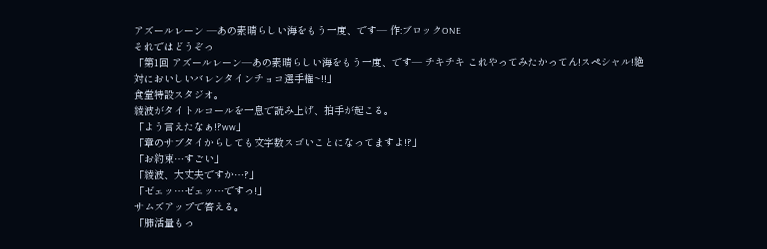アズールレーン ―あの素晴らしい海をもう一度、です― 作:ブロックONE
それではどうぞっ
「第1回 アズールレーン―あの素晴らしい海をもう一度、です― チキチキ これやってみたかってん!スペシャル!絶対においしいバレンタインチョコ選手権~!!」
食堂特設スタジオ。
綾波がタイトルコールを一息で読み上げ、拍手が起こる。
「よう言えたなぁ!?ww」
「章のサブタイからしても文字数スゴいことになってますよ!?」
「お約束…すごい」
「綾波、大丈夫ですか…?」
「ゼェッ…ゼェッ…ですっ!」
サムズアップで答える。
「肺活量もっ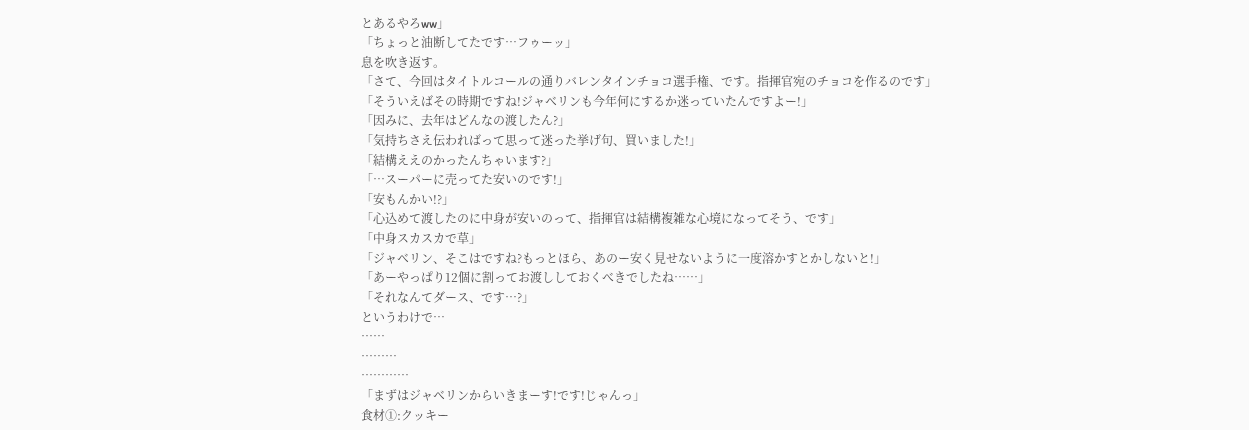とあるやろww」
「ちょっと油断してたです…フゥーッ」
息を吹き返す。
「さて、今回はタイトルコールの通りバレンタインチョコ選手権、です。指揮官宛のチョコを作るのです」
「そういえばその時期ですね!ジャベリンも今年何にするか迷っていたんですよー!」
「因みに、去年はどんなの渡したん?」
「気持ちさえ伝わればって思って迷った挙げ句、買いました!」
「結構ええのかったんちゃいます?」
「…スーパーに売ってた安いのです!」
「安もんかい!?」
「心込めて渡したのに中身が安いのって、指揮官は結構複雑な心境になってそう、です」
「中身スカスカで草」
「ジャベリン、そこはですね?もっとほら、あのー安く見せないように一度溶かすとかしないと!」
「あーやっぱり12個に割ってお渡ししておくべきでしたね……」
「それなんてダース、です…?」
というわけで…
……
………
…………
「まずはジャベリンからいきまーす!です!じゃんっ」
食材①:クッキー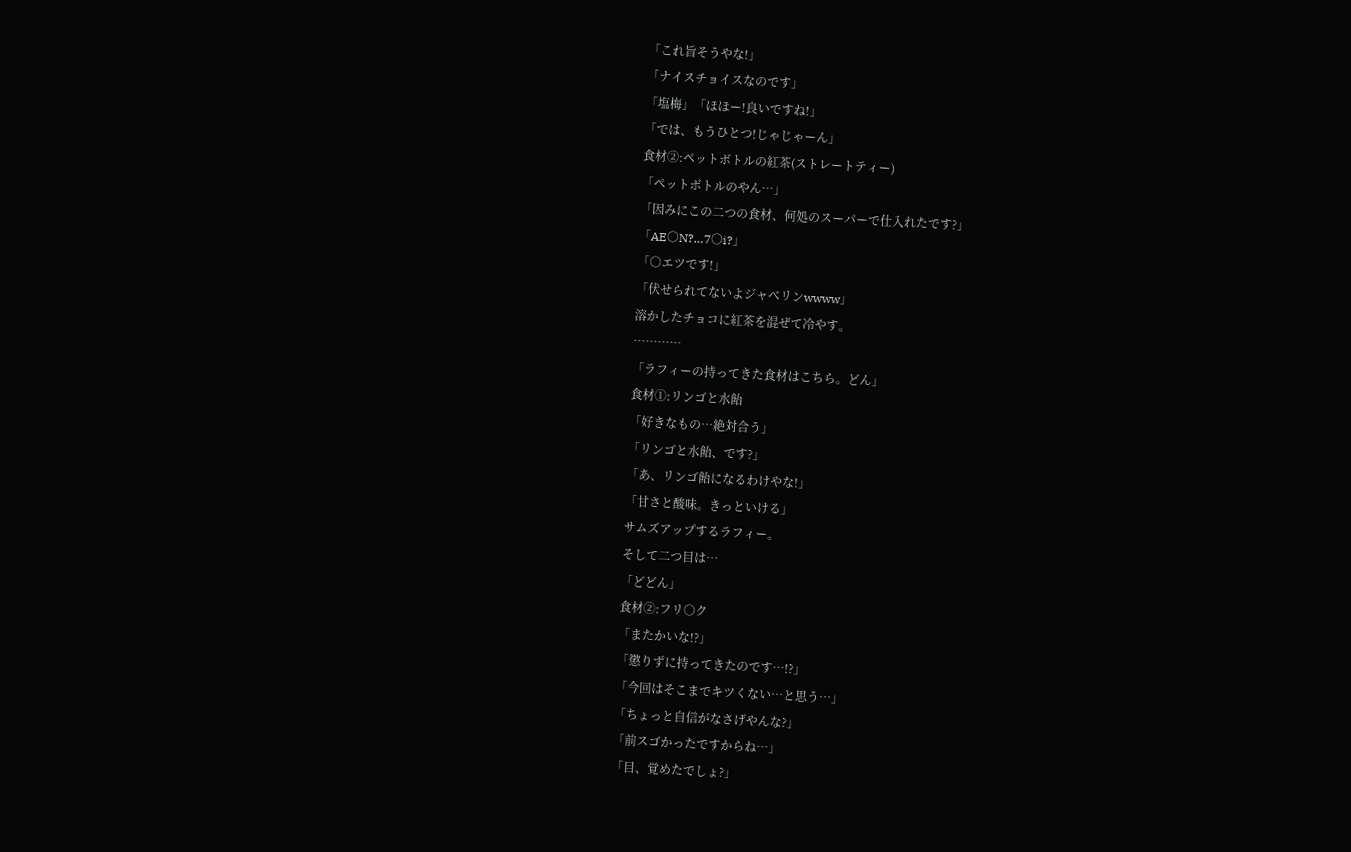「これ旨そうやな!」
「ナイスチョイスなのです」
「塩梅」「ほほー!良いですね!」
「では、もうひとつ!じゃじゃーん」
食材②:ペットボトルの紅茶(ストレートティー)
「ペットボトルのやん…」
「因みにこの二つの食材、何処のスーパーで仕入れたです?」
「AE○N?…7○i?」
「○エツです!」
「伏せられてないよジャベリンwwww」
溶かしたチョコに紅茶を混ぜて冷やす。
…………
「ラフィーの持ってきた食材はこちら。どん」
食材①:リンゴと水飴
「好きなもの…絶対合う」
「リンゴと水飴、です?」
「あ、リンゴ飴になるわけやな!」
「甘さと酸味。きっといける」
サムズアップするラフィー。
そして二つ目は…
「どどん」
食材②:フリ○ク
「またかいな!?」
「懲りずに持ってきたのです…!?」
「今回はそこまでキツくない…と思う…」
「ちょっと自信がなさげやんな?」
「前スゴかったですからね…」
「目、覚めたでしょ?」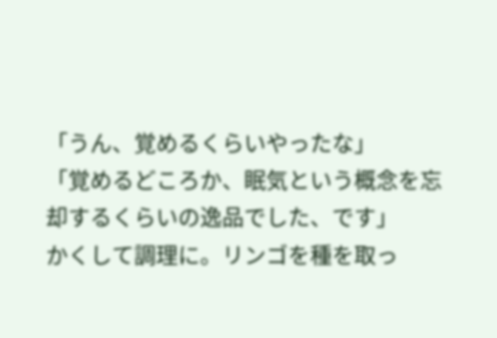「うん、覚めるくらいやったな」
「覚めるどころか、眠気という概念を忘却するくらいの逸品でした、です」
かくして調理に。リンゴを種を取っ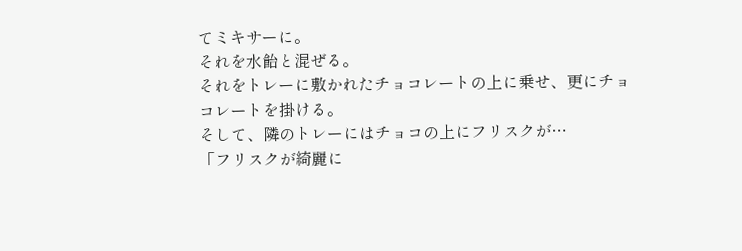てミキサーに。
それを水飴と混ぜる。
それをトレーに敷かれたチョコレートの上に乗せ、更にチョコレートを掛ける。
そして、隣のトレーにはチョコの上にフリスクが…
「フリスクが綺麗に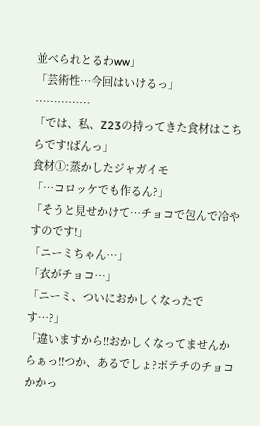並べられとるわww」
「芸術性…今回はいけるっ」
……………
「では、私、Z23の持ってきた食材はこちらです!ばんっ」
食材①:蒸かしたジャガイモ
「…コロッケでも作るん?」
「そうと見せかけて…チョコで包んで冷やすのです!」
「ニーミちゃん…」
「衣がチョコ…」
「ニーミ、ついにおかしくなったです…?」
「違いますから!!おかしくなってませんからぁっ!!つか、あるでしょ?ポテチのチョコかかっ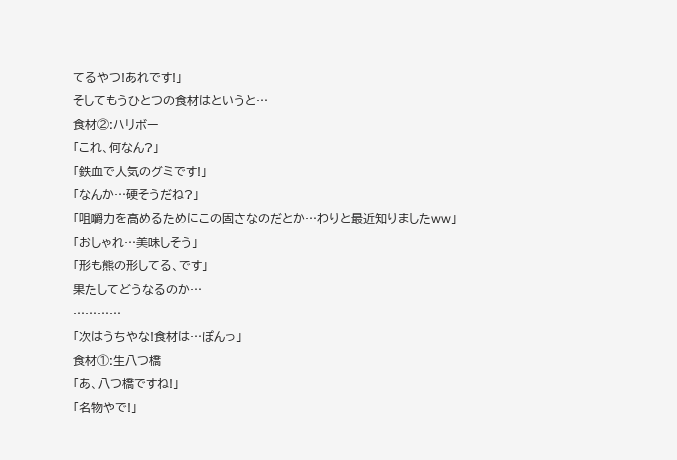てるやつ!あれです!」
そしてもうひとつの食材はというと…
食材②:ハリボー
「これ、何なん?」
「鉄血で人気のグミです!」
「なんか…硬そうだね?」
「咀嚼力を高めるためにこの固さなのだとか…わりと最近知りましたww」
「おしゃれ…美味しそう」
「形も熊の形してる、です」
果たしてどうなるのか…
…………
「次はうちやな!食材は…ぽんっ」
食材①:生八つ橋
「あ、八つ橋ですね!」
「名物やで!」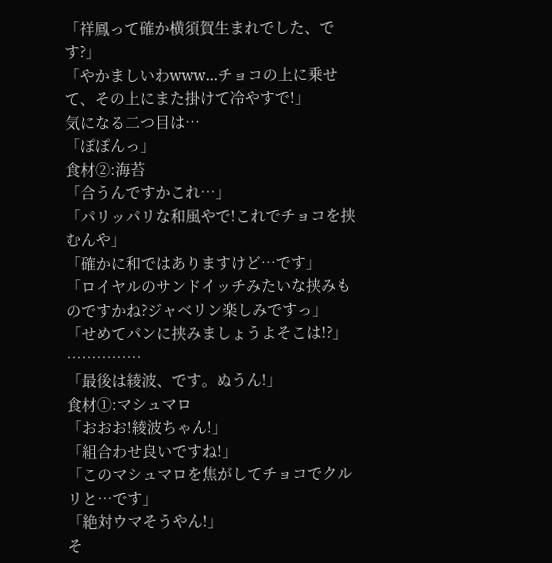「祥鳳って確か横須賀生まれでした、です?」
「やかましいわwww…チョコの上に乗せて、その上にまた掛けて冷やすで!」
気になる二つ目は…
「ぽぽんっ」
食材②:海苔
「合うんですかこれ…」
「パリッパリな和風やで!これでチョコを挟むんや」
「確かに和ではありますけど…です」
「ロイヤルのサンドイッチみたいな挟みものですかね?ジャベリン楽しみですっ」
「せめてパンに挟みましょうよそこは!?」
……………
「最後は綾波、です。ぬうん!」
食材①:マシュマロ
「おおお!綾波ちゃん!」
「組合わせ良いですね!」
「このマシュマロを焦がしてチョコでクルリと…です」
「絶対ウマそうやん!」
そ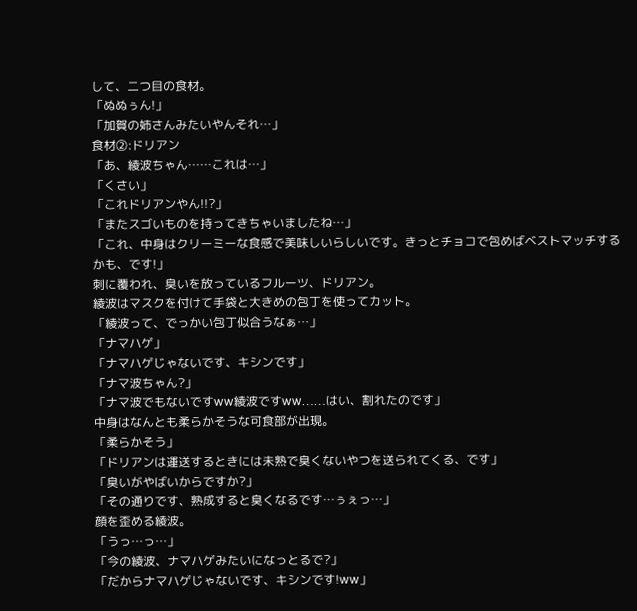して、二つ目の食材。
「ぬぬぅん!」
「加賀の姉さんみたいやんそれ…」
食材②:ドリアン
「あ、綾波ちゃん……これは…」
「くさい」
「これドリアンやん!!?」
「またスゴいものを持ってきちゃいましたね…」
「これ、中身はクリーミーな食感で美味しいらしいです。きっとチョコで包めばベストマッチするかも、です!」
刺に覆われ、臭いを放っているフルーツ、ドリアン。
綾波はマスクを付けて手袋と大きめの包丁を使ってカット。
「綾波って、でっかい包丁似合うなぁ…」
「ナマハゲ」
「ナマハゲじゃないです、キシンです」
「ナマ波ちゃん?」
「ナマ波でもないですww綾波ですww……はい、割れたのです」
中身はなんとも柔らかそうな可食部が出現。
「柔らかそう」
「ドリアンは運送するときには未熟で臭くないやつを送られてくる、です」
「臭いがやばいからですか?」
「その通りです、熟成すると臭くなるです…ぅぇっ…」
顔を歪める綾波。
「うっ…っ…」
「今の綾波、ナマハゲみたいになっとるで?」
「だからナマハゲじゃないです、キシンです!ww」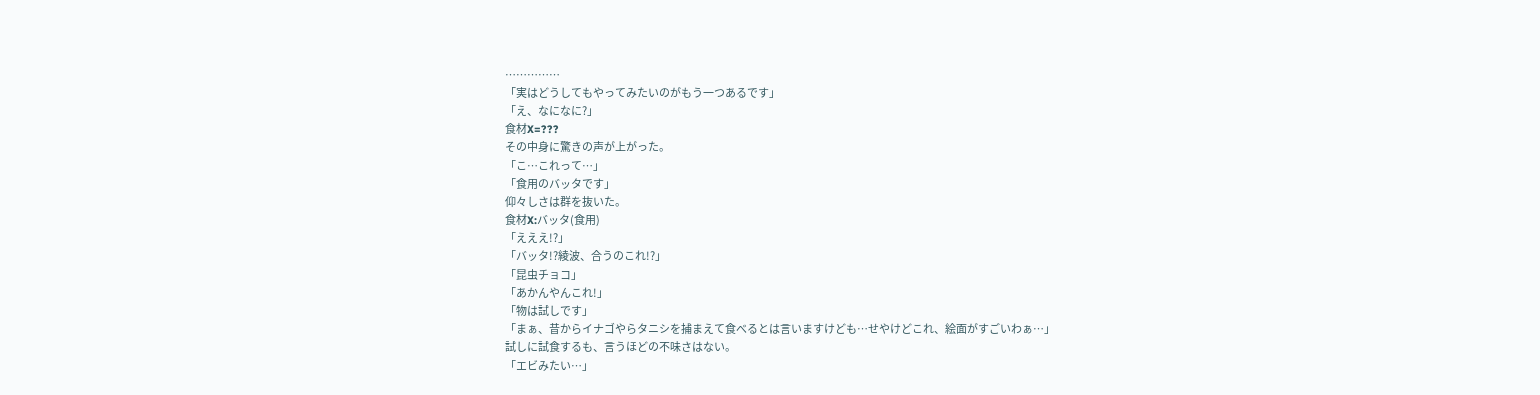……………
「実はどうしてもやってみたいのがもう一つあるです」
「え、なになに?」
食材X=???
その中身に驚きの声が上がった。
「こ…これって…」
「食用のバッタです」
仰々しさは群を抜いた。
食材X:バッタ(食用)
「えええ!?」
「バッタ!?綾波、合うのこれ!?」
「昆虫チョコ」
「あかんやんこれ!」
「物は試しです」
「まぁ、昔からイナゴやらタニシを捕まえて食べるとは言いますけども…せやけどこれ、絵面がすごいわぁ…」
試しに試食するも、言うほどの不味さはない。
「エビみたい…」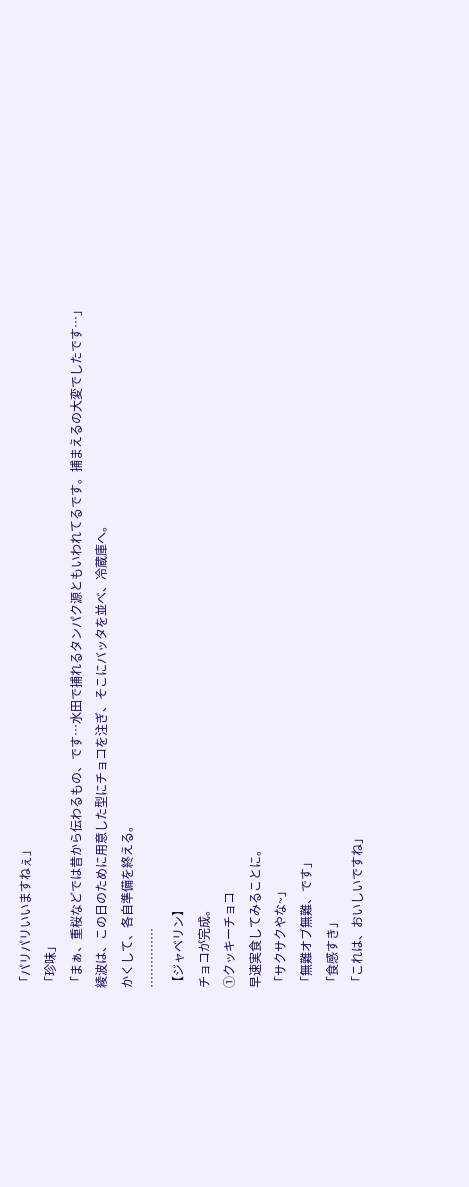「パリパリいいますねぇ」
「珍味」
「まぁ、重桜などでは昔から伝わるもの、です…水田で捕れるタンパク源ともいわれてるです。捕まえるの大変でしたです…」
綾波は、この日のために用意した型にチョコを注ぎ、そこにバッタを並べ、冷蔵庫へ。
かくして、各自準備を終える。
……………
【ジャベリン】
チョコが完成。
①クッキーチョコ
早速実食してみることに。
「サクサクやな~」
「無難オブ無難、です」
「食感すき」
「これは、おいしいですね」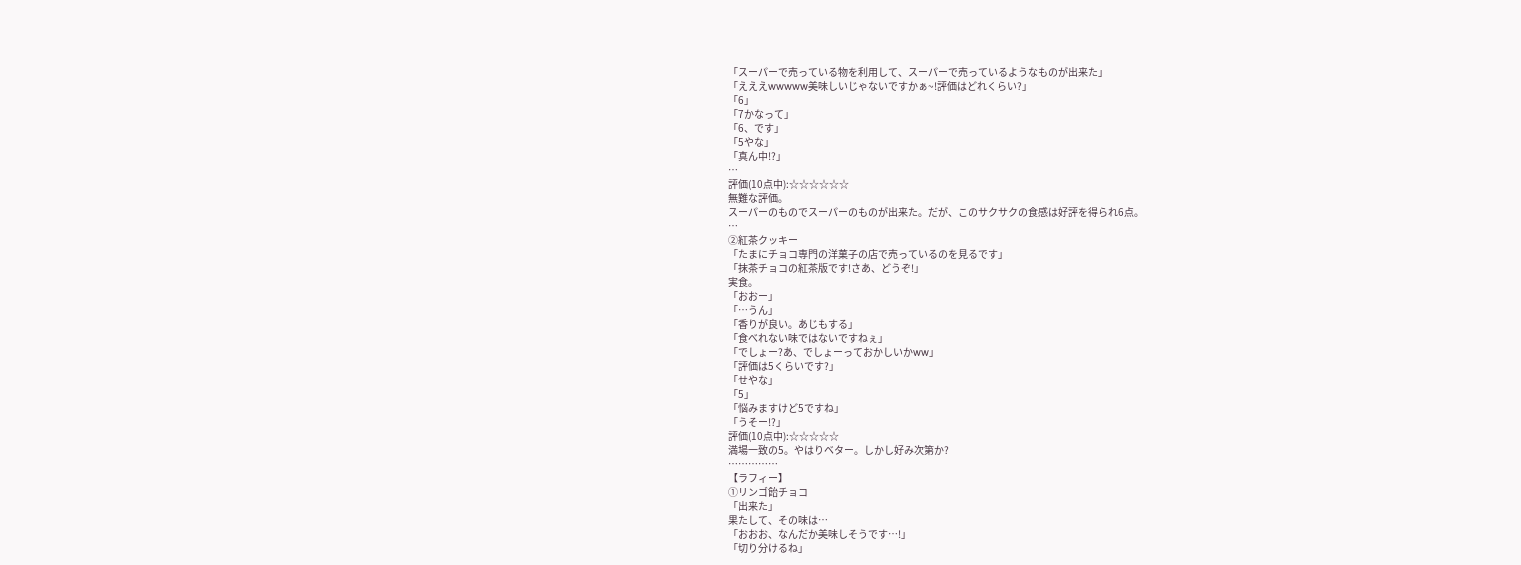「スーパーで売っている物を利用して、スーパーで売っているようなものが出来た」
「えええwwwww美味しいじゃないですかぁ~!評価はどれくらい?」
「6」
「7かなって」
「6、です」
「5やな」
「真ん中!?」
…
評価(10点中):☆☆☆☆☆☆
無難な評価。
スーパーのものでスーパーのものが出来た。だが、このサクサクの食感は好評を得られ6点。
…
②紅茶クッキー
「たまにチョコ専門の洋菓子の店で売っているのを見るです」
「抹茶チョコの紅茶版です!さあ、どうぞ!」
実食。
「おおー」
「…うん」
「香りが良い。あじもする」
「食べれない味ではないですねぇ」
「でしょー?あ、でしょーっておかしいかww」
「評価は5くらいです?」
「せやな」
「5」
「悩みますけど5ですね」
「うそー!?」
評価(10点中):☆☆☆☆☆
満場一致の5。やはりベター。しかし好み次第か?
……………
【ラフィー】
①リンゴ飴チョコ
「出来た」
果たして、その味は…
「おおお、なんだか美味しそうです…!」
「切り分けるね」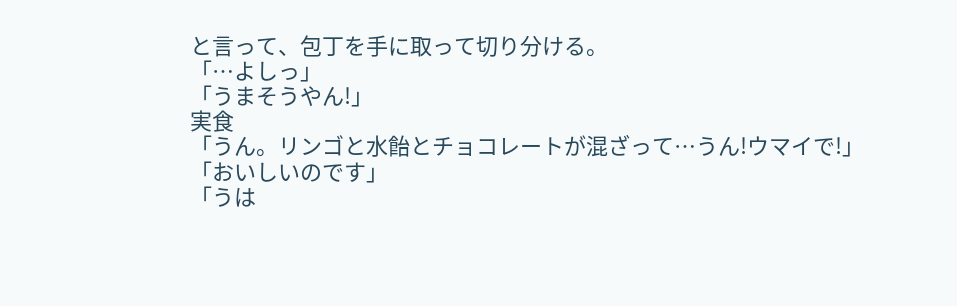と言って、包丁を手に取って切り分ける。
「…よしっ」
「うまそうやん!」
実食
「うん。リンゴと水飴とチョコレートが混ざって…うん!ウマイで!」
「おいしいのです」
「うは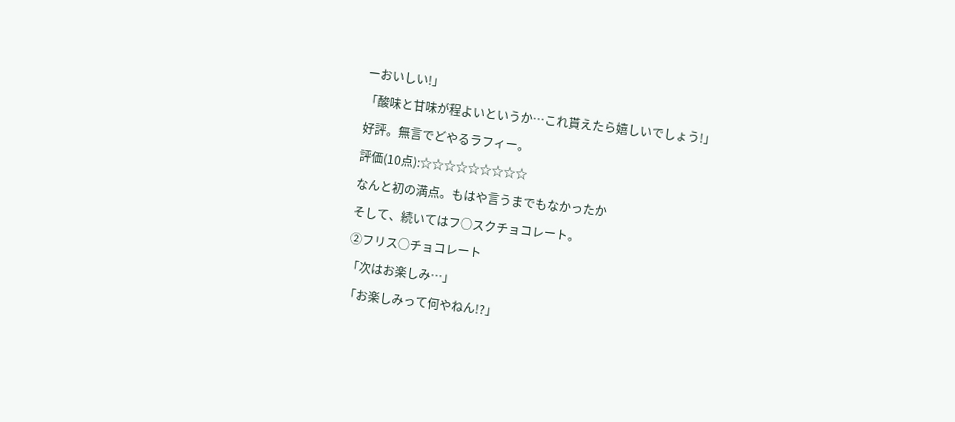ーおいしい!」
「酸味と甘味が程よいというか…これ貰えたら嬉しいでしょう!」
好評。無言でどやるラフィー。
評価(10点):☆☆☆☆☆☆☆☆☆
なんと初の満点。もはや言うまでもなかったか
そして、続いてはフ○スクチョコレート。
②フリス○チョコレート
「次はお楽しみ…」
「お楽しみって何やねん!?」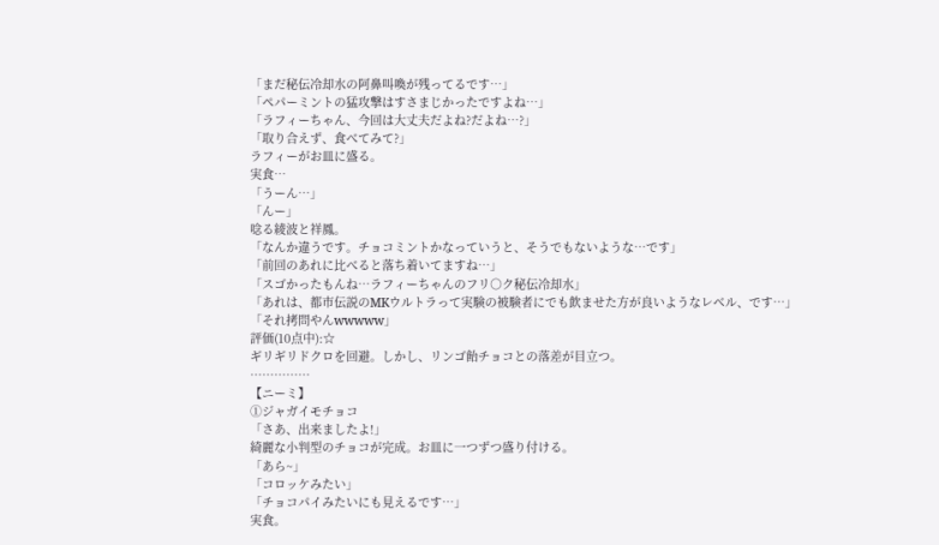「まだ秘伝冷却水の阿鼻叫喚が残ってるです…」
「ペパーミントの猛攻撃はすさまじかったですよね…」
「ラフィーちゃん、今回は大丈夫だよね?だよね…?」
「取り合えず、食べてみて?」
ラフィーがお皿に盛る。
実食…
「うーん…」
「んー」
唸る綾波と祥鳳。
「なんか違うです。チョコミントかなっていうと、そうでもないような…です」
「前回のあれに比べると落ち着いてますね…」
「スゴかったもんね…ラフィーちゃんのフリ○ク秘伝冷却水」
「あれは、都市伝説のMKウルトラって実験の被験者にでも飲ませた方が良いようなレベル、です…」
「それ拷問やんwwwww」
評価(10点中):☆
ギリギリドクロを回避。しかし、リンゴ飴チョコとの落差が目立つ。
……………
【ニーミ】
①ジャガイモチョコ
「さあ、出来ましたよ!」
綺麗な小判型のチョコが完成。お皿に一つずつ盛り付ける。
「あら~」
「コロッケみたい」
「チョコパイみたいにも見えるです…」
実食。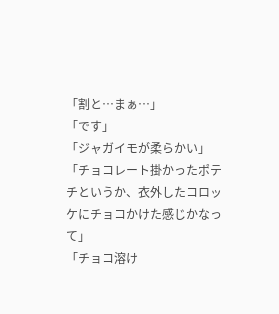「割と…まぁ…」
「です」
「ジャガイモが柔らかい」
「チョコレート掛かったポテチというか、衣外したコロッケにチョコかけた感じかなって」
「チョコ溶け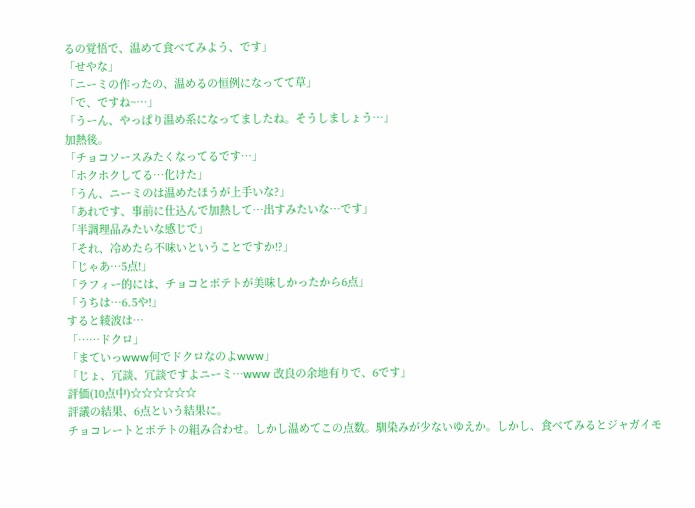るの覚悟で、温めて食べてみよう、です」
「せやな」
「ニーミの作ったの、温めるの恒例になってて草」
「で、ですね~…」
「うーん、やっぱり温め系になってましたね。そうしましょう…」
加熱後。
「チョコソースみたくなってるです…」
「ホクホクしてる…化けた」
「うん、ニーミのは温めたほうが上手いな?」
「あれです、事前に仕込んで加熱して…出すみたいな…です」
「半調理品みたいな感じで」
「それ、冷めたら不味いということですか!?」
「じゃあ…5点!」
「ラフィー的には、チョコとポテトが美味しかったから6点」
「うちは…6.5や!」
すると綾波は…
「……ドクロ」
「まていっwww何でドクロなのよwww」
「じょ、冗談、冗談ですよニーミ…www 改良の余地有りで、6です」
評価(10点中)☆☆☆☆☆☆
評議の結果、6点という結果に。
チョコレートとポテトの組み合わせ。しかし温めてこの点数。馴染みが少ないゆえか。しかし、食べてみるとジャガイモ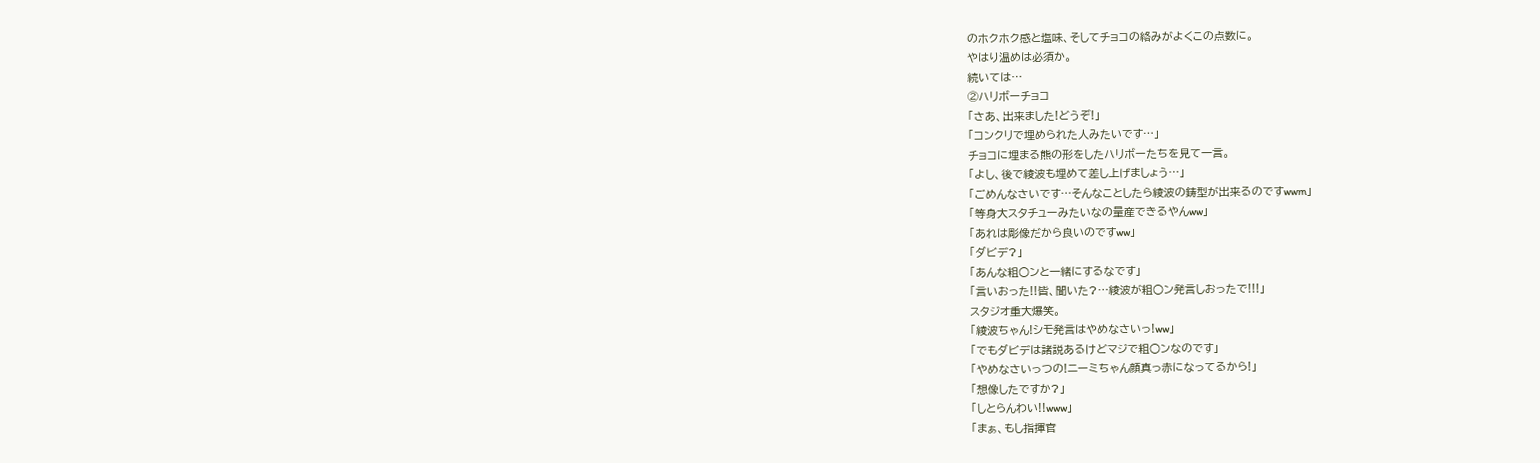のホクホク感と塩味、そしてチョコの絡みがよくこの点数に。
やはり温めは必須か。
続いては…
②ハリボーチョコ
「さあ、出来ました!どうぞ!」
「コンクリで埋められた人みたいです…」
チョコに埋まる熊の形をしたハリボーたちを見て一言。
「よし、後で綾波も埋めて差し上げましょう…」
「ごめんなさいです…そんなことしたら綾波の鋳型が出来るのですwwm」
「等身大スタチューみたいなの量産できるやんww」
「あれは彫像だから良いのですww」
「ダビデ?」
「あんな粗○ンと一緒にするなです」
「言いおった!!皆、聞いた?…綾波が粗○ン発言しおったで!!!」
スタジオ重大爆笑。
「綾波ちゃん!シモ発言はやめなさいっ!ww」
「でもダビデは諸説あるけどマジで粗○ンなのです」
「やめなさいっつの!ニーミちゃん顔真っ赤になってるから!」
「想像したですか?」
「しとらんわい!!www」
「まぁ、もし指揮官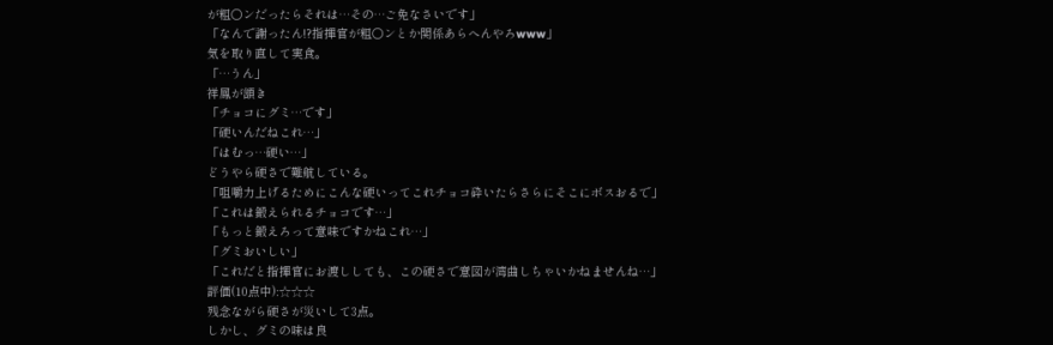が粗○ンだったらそれは…その…ご免なさいです」
「なんで謝ったん!?指揮官が粗○ンとか関係あらへんやろwww」
気を取り直して実食。
「…うん」
祥鳳が頷き
「チョコにグミ…です」
「硬いんだねこれ…」
「はむっ…硬い…」
どうやら硬さで難航している。
「咀嚼力上げるためにこんな硬いってこれチョコ砕いたらさらにそこにボスおるで」
「これは鍛えられるチョコです…」
「もっと鍛えろって意味ですかねこれ…」
「グミおいしい」
「これだと指揮官にお渡ししても、この硬さで意図が湾曲しちゃいかねませんね…」
評価(10点中):☆☆☆
残念ながら硬さが災いして3点。
しかし、グミの味は良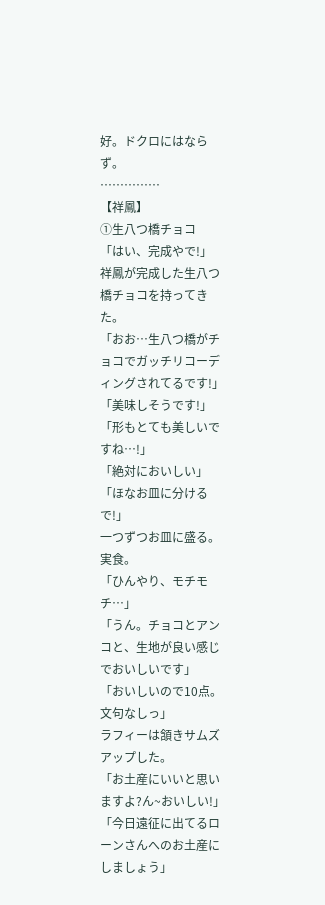好。ドクロにはならず。
……………
【祥鳳】
①生八つ橋チョコ
「はい、完成やで!」
祥鳳が完成した生八つ橋チョコを持ってきた。
「おお…生八つ橋がチョコでガッチリコーディングされてるです!」
「美味しそうです!」
「形もとても美しいですね…!」
「絶対においしい」
「ほなお皿に分けるで!」
一つずつお皿に盛る。
実食。
「ひんやり、モチモチ…」
「うん。チョコとアンコと、生地が良い感じでおいしいです」
「おいしいので10点。文句なしっ」
ラフィーは頷きサムズアップした。
「お土産にいいと思いますよ?ん~おいしい!」
「今日遠征に出てるローンさんへのお土産にしましょう」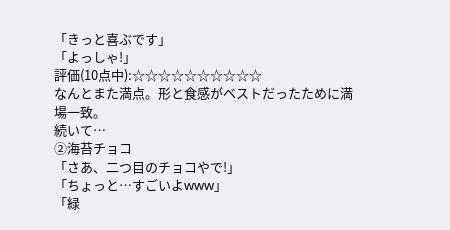「きっと喜ぶです」
「よっしゃ!」
評価(10点中):☆☆☆☆☆☆☆☆☆☆
なんとまた満点。形と食感がベストだったために満場一致。
続いて…
②海苔チョコ
「さあ、二つ目のチョコやで!」
「ちょっと…すごいよwww」
「緑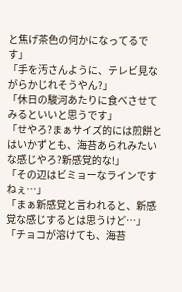と焦げ茶色の何かになってるです」
「手を汚さんように、テレビ見ながらかじれそうやん?」
「休日の駿河あたりに食べさせてみるといいと思うです」
「せやろ?まぁサイズ的には煎餅とはいかずとも、海苔あられみたいな感じやろ?新感覚的な!」
「その辺はビミョーなラインですねぇ…」
「まぁ新感覚と言われると、新感覚な感じするとは思うけど…」
「チョコが溶けても、海苔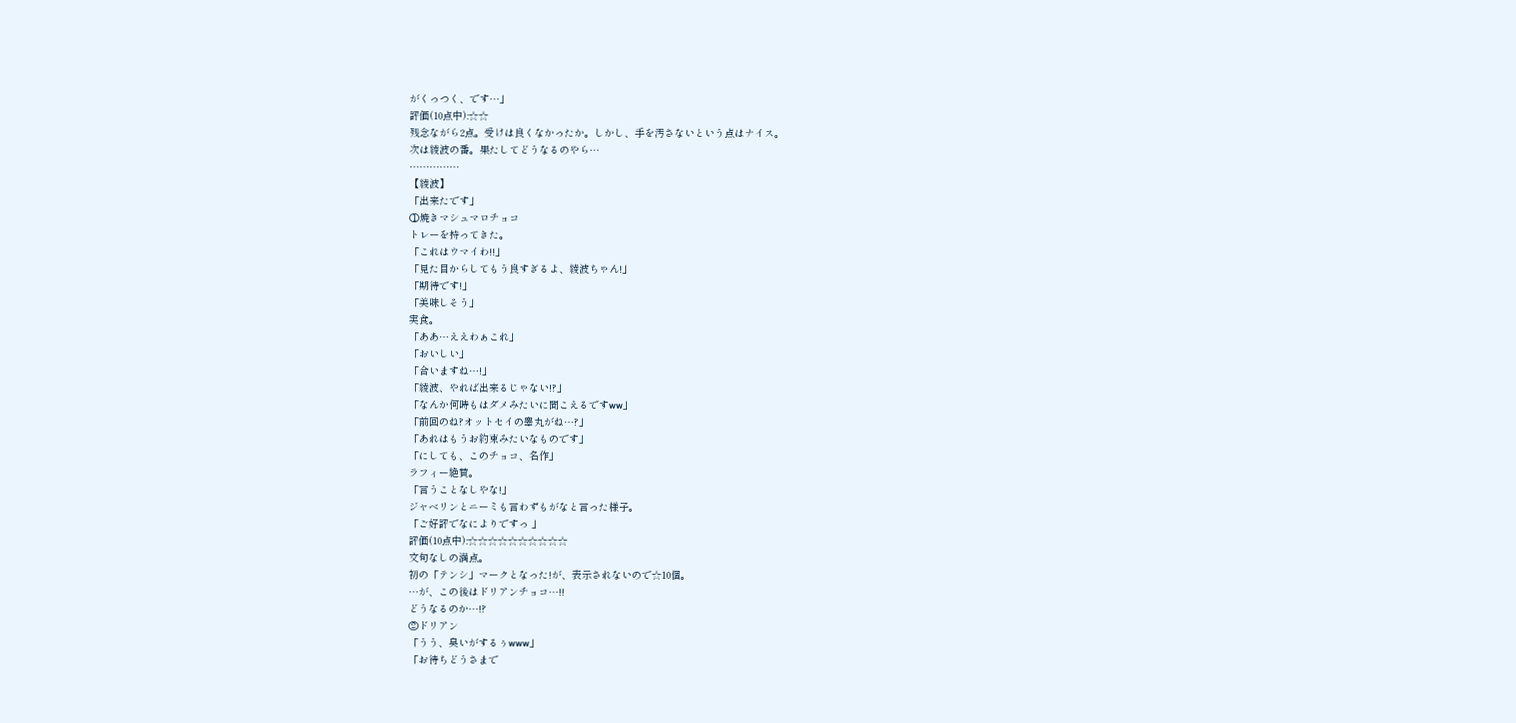がくっつく、です…」
評価(10点中):☆☆
残念ながら2点。受けは良くなかったか。しかし、手を汚さないという点はナイス。
次は綾波の番。果たしてどうなるのやら…
……………
【綾波】
「出来たです」
①焼きマシュマロチョコ
トレーを持ってきた。
「これはウマイわ!!」
「見た目からしてもう良すぎるよ、綾波ちゃん!」
「期待です!」
「美味しそう」
実食。
「ああ…ええわぁこれ」
「おいしい」
「合いますね…!」
「綾波、やれば出来るじゃない!?」
「なんか何時もはダメみたいに聞こえるですww」
「前回のね?オットセイの睾丸がね…?」
「あれはもうお約束みたいなものです」
「にしても、このチョコ、名作」
ラフィー絶賛。
「言うことなしやな!」
ジャベリンとニーミも言わずもがなと言った様子。
「ご好評でなによりですっ 」
評価(10点中):☆☆☆☆☆☆☆☆☆☆
文句なしの満点。
初の「テンシ」マークとなった!が、表示されないので☆10個。
…が、この後はドリアンチョコ…!!
どうなるのか…!?
②ドリアン
「うう、臭いがするぅwww」
「お待ちどうさまで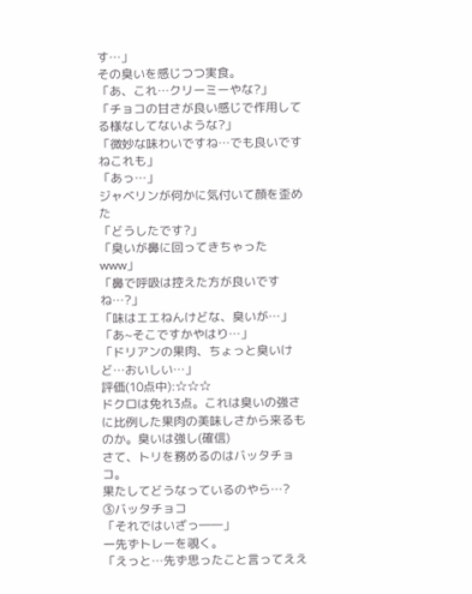す…」
その臭いを感じつつ実食。
「あ、これ…クリーミーやな?」
「チョコの甘さが良い感じで作用してる様なしてないような?」
「微妙な味わいですね…でも良いですねこれも」
「あっ…」
ジャベリンが何かに気付いて顔を歪めた
「どうしたです?」
「臭いが鼻に回ってきちゃったwww」
「鼻で呼吸は控えた方が良いですね…?」
「味はエエねんけどな、臭いが…」
「あ~そこですかやはり…」
「ドリアンの果肉、ちょっと臭いけど…おいしい…」
評価(10点中):☆☆☆
ドクロは免れ3点。これは臭いの強さに比例した果肉の美味しさから来るものか。臭いは強し(確信)
さて、トリを務めるのはバッタチョコ。
果たしてどうなっているのやら…?
③バッタチョコ
「それではいざっ――」
一先ずトレーを覗く。
「えっと…先ず思ったこと言ってええ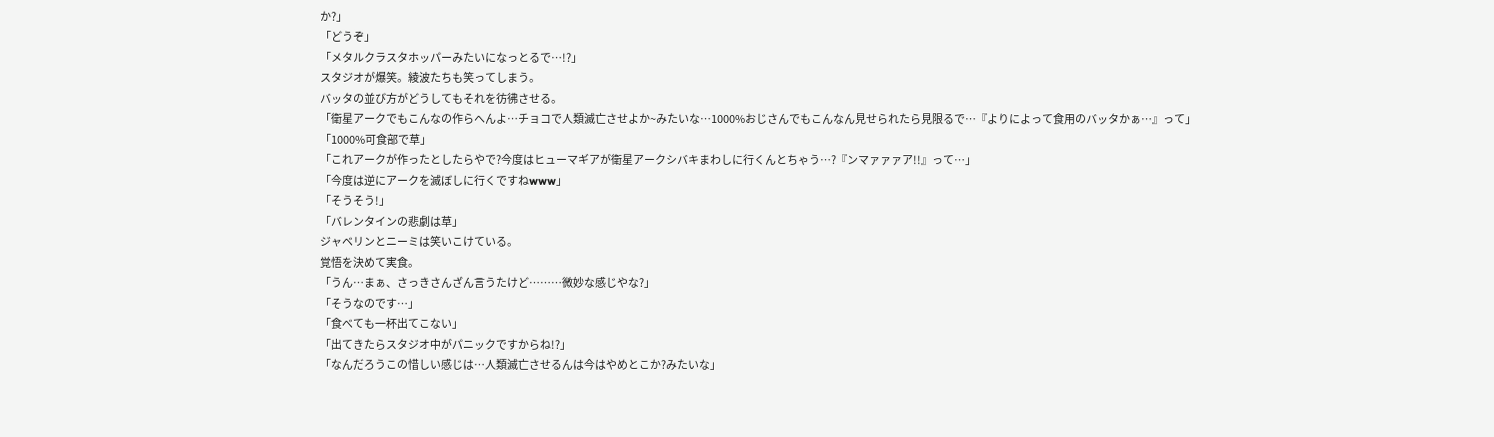か?」
「どうぞ」
「メタルクラスタホッパーみたいになっとるで…!?」
スタジオが爆笑。綾波たちも笑ってしまう。
バッタの並び方がどうしてもそれを彷彿させる。
「衛星アークでもこんなの作らへんよ…チョコで人類滅亡させよか~みたいな…1000%おじさんでもこんなん見せられたら見限るで…『よりによって食用のバッタかぁ…』って」
「1000%可食部で草」
「これアークが作ったとしたらやで?今度はヒューマギアが衛星アークシバキまわしに行くんとちゃう…?『ンマァァァア!!』って…」
「今度は逆にアークを滅ぼしに行くですねwww」
「そうそう!」
「バレンタインの悲劇は草」
ジャベリンとニーミは笑いこけている。
覚悟を決めて実食。
「うん…まぁ、さっきさんざん言うたけど………微妙な感じやな?」
「そうなのです…」
「食べても一杯出てこない」
「出てきたらスタジオ中がパニックですからね!?」
「なんだろうこの惜しい感じは…人類滅亡させるんは今はやめとこか?みたいな」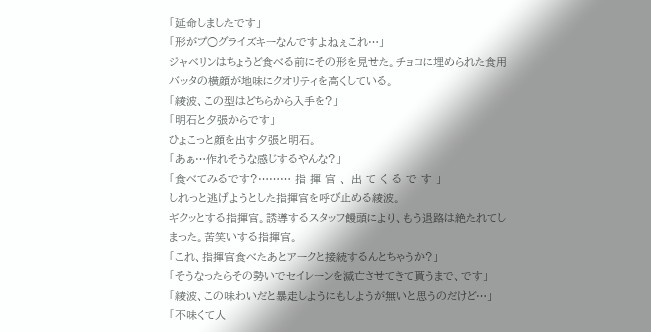「延命しましたです」
「形がプ○グライズキーなんですよねぇこれ…」
ジャベリンはちょうど食べる前にその形を見せた。チョコに埋められた食用バッタの横顔が地味にクオリティを高くしている。
「綾波、この型はどちらから入手を?」
「明石と夕張からです」
ひょこっと顔を出す夕張と明石。
「あぁ…作れそうな感じするやんな?」
「食べてみるです?……… 指 揮 官 、 出 て く る で す 」
しれっと逃げようとした指揮官を呼び止める綾波。
ギクッとする指揮官。誘導するスタッフ饅頭により、もう退路は絶たれてしまった。苦笑いする指揮官。
「これ、指揮官食べたあとアークと接続するんとちゃうか?」
「そうなったらその勢いでセイレーンを滅亡させてきて貰うまで、です」
「綾波、この味わいだと暴走しようにもしようが無いと思うのだけど…」
「不味くて人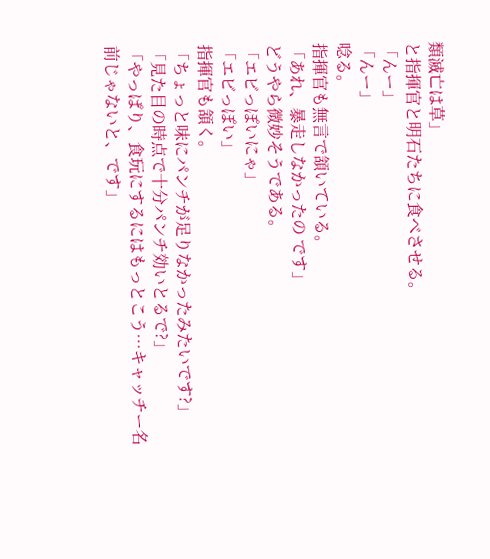類滅亡は草」
と指揮官と明石たちに食べさせる。
「んー」
「んー」
唸る。
指揮官も無言で頷いている。
「あれ、暴走しなかったの です」
どうやら微妙そうである。
「エビっぽいにゃ」
「エビっぽい」
指揮官も頷く。
「ちょっと味にパンチが足りなかったみたいです?」
「見た目の時点で十分パンチ効いとるで?」
「やっぱり、食玩にするにはもっとこう…キャッチー名前じゃないと、です」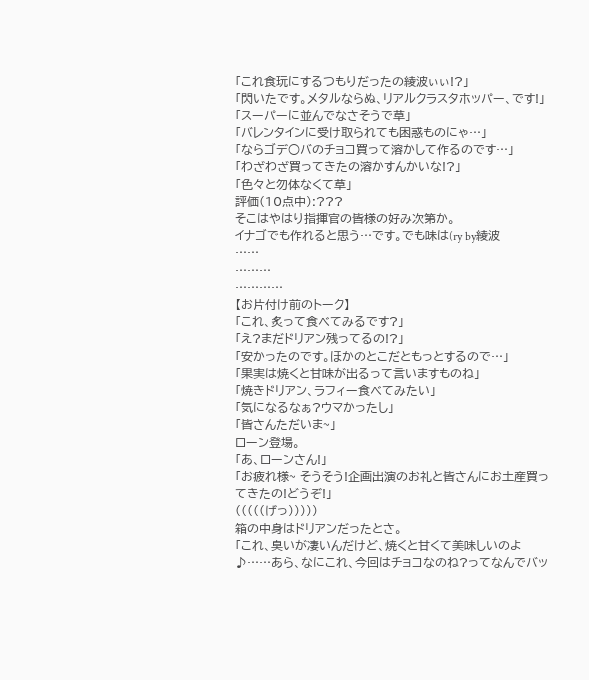「これ食玩にするつもりだったの綾波ぃぃ!?」
「閃いたです。メタルならぬ、リアルクラスタホッパー、です!」
「スーパーに並んでなさそうで草」
「バレンタインに受け取られても困惑ものにゃ…」
「ならゴデ○バのチョコ買って溶かして作るのです…」
「わざわざ買ってきたの溶かすんかいな!?」
「色々と勿体なくて草」
評価(10点中):???
そこはやはり指揮官の皆様の好み次第か。
イナゴでも作れると思う…です。でも味は(ry by綾波
……
………
…………
【お片付け前のトーク】
「これ、炙って食べてみるです?」
「え?まだドリアン残ってるの!?」
「安かったのです。ほかのとこだともっとするので…」
「果実は焼くと甘味が出るって言いますものね」
「焼きドリアン、ラフィー食べてみたい」
「気になるなぁ?ウマかったし」
「皆さんただいま~」
ローン登場。
「あ、ローンさん!」
「お疲れ様~ そうそう!企画出演のお礼と皆さんにお土産買ってきたの!どうぞ!」
(((((げっ)))))
箱の中身はドリアンだったとさ。
「これ、臭いが凄いんだけど、焼くと甘くて美味しいのよ♪……あら、なにこれ、今回はチョコなのね?ってなんでバッ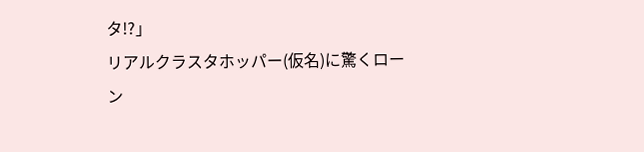タ!?」
リアルクラスタホッパー(仮名)に驚くローン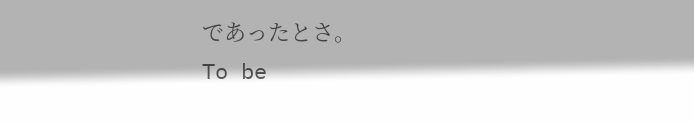であったとさ。
To be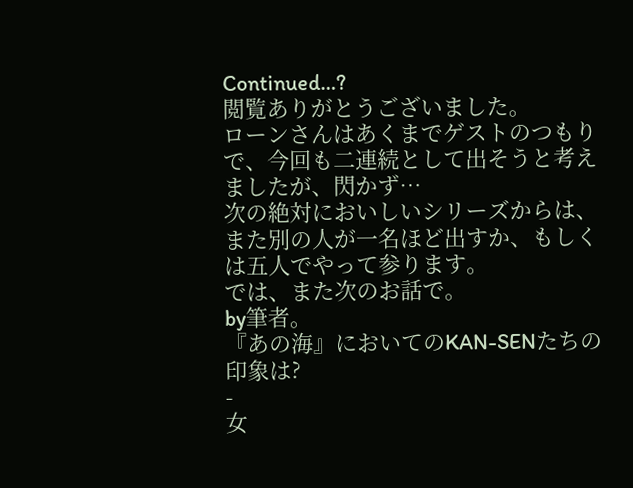Continued…?
閲覧ありがとうございました。
ローンさんはあくまでゲストのつもりで、今回も二連続として出そうと考えましたが、閃かず…
次の絶対においしいシリーズからは、また別の人が一名ほど出すか、もしくは五人でやって参ります。
では、また次のお話で。
by筆者。
『あの海』においてのKAN-SENたちの印象は?
-
女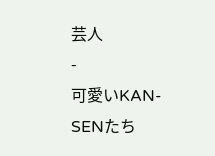芸人
-
可愛いKAN-SENたち